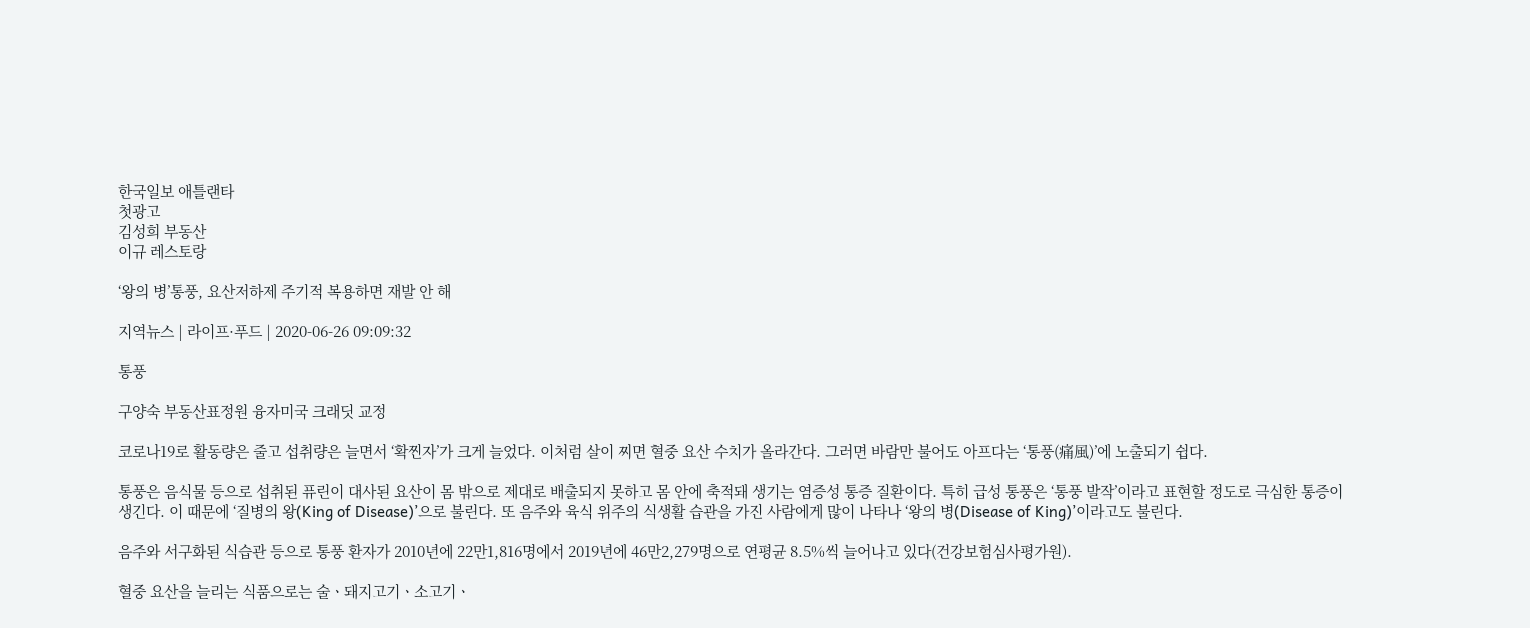한국일보 애틀랜타
첫광고
김성희 부동산
이규 레스토랑

‘왕의 병’통풍, 요산저하제 주기적 복용하면 재발 안 해

지역뉴스 | 라이프·푸드 | 2020-06-26 09:09:32

통풍

구양숙 부동산표정원 융자미국 크래딧 교정

코로나19로 활동량은 줄고 섭취량은 늘면서 ‘확찐자’가 크게 늘었다. 이처럼 살이 찌면 혈중 요산 수치가 올라간다. 그러면 바람만 불어도 아프다는 ‘통풍(痛風)’에 노출되기 쉽다.

통풍은 음식물 등으로 섭취된 퓨린이 대사된 요산이 몸 밖으로 제대로 배출되지 못하고 몸 안에 축적돼 생기는 염증성 통증 질환이다. 특히 급성 통풍은 ‘통풍 발작’이라고 표현할 정도로 극심한 통증이 생긴다. 이 때문에 ‘질병의 왕(King of Disease)’으로 불린다. 또 음주와 육식 위주의 식생활 습관을 가진 사람에게 많이 나타나 ‘왕의 병(Disease of King)’이라고도 불린다.

음주와 서구화된 식습관 등으로 통풍 환자가 2010년에 22만1,816명에서 2019년에 46만2,279명으로 연평균 8.5%씩 늘어나고 있다(건강보험심사평가원).

혈중 요산을 늘리는 식품으로는 술ㆍ돼지고기ㆍ소고기ㆍ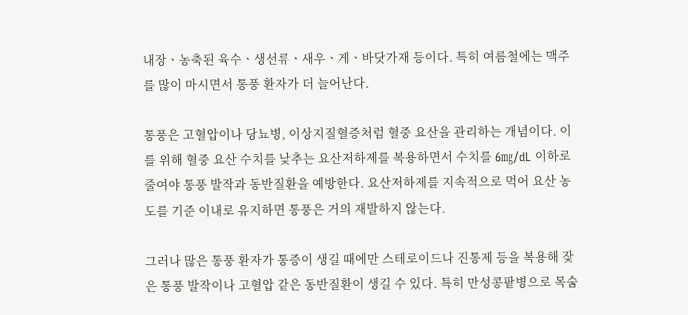내장ㆍ농축된 육수ㆍ생선류ㆍ새우ㆍ게ㆍ바닷가재 등이다. 특히 여름철에는 맥주를 많이 마시면서 통풍 환자가 더 늘어난다.

통풍은 고혈압이나 당뇨병, 이상지질혈증처럼 혈중 요산을 관리하는 개념이다. 이를 위해 혈중 요산 수치를 낮추는 요산저하제를 복용하면서 수치를 6㎎/dL 이하로 줄여야 통풍 발작과 동반질환을 예방한다. 요산저하제를 지속적으로 먹어 요산 농도를 기준 이내로 유지하면 통풍은 거의 재발하지 않는다.

그러나 많은 통풍 환자가 통증이 생길 때에만 스테로이드나 진통제 등을 복용해 잦은 통풍 발작이나 고혈압 같은 동반질환이 생길 수 있다. 특히 만성콩팥병으로 목숨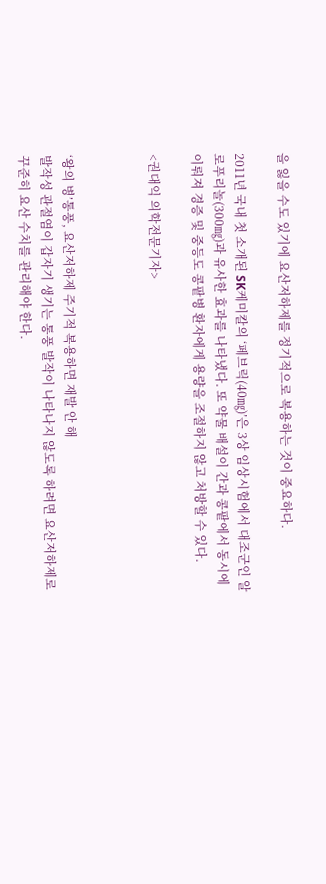을 잃을 수도 있기에 요산저하제를 정기적으로 복용하는 것이 중요하다.

2011년 국내 첫 소개된 SK케미칼의 ‘페브릭(40㎎)’은 3상 임상시험에서 대조군인 알로푸리놀(300㎎)과 유사한 효과를 나타냈다. 또 약물 배설이 간과 콩팥에서 동시에 이뤄져 경증 및 중등도 콩팥병 환자에게 용량을 조절하지 않고 처방할 수 있다.

<권대익 의학전문기자>



‘왕의 병’통풍, 요산저하제 주기적 복용하면 재발 안 해
발작성 관절염이 갑자기 생기는 통풍 발작이 나타나지 않도록 하려면 요산저하제로 꾸준히 요산 수치를 관리해야 한다.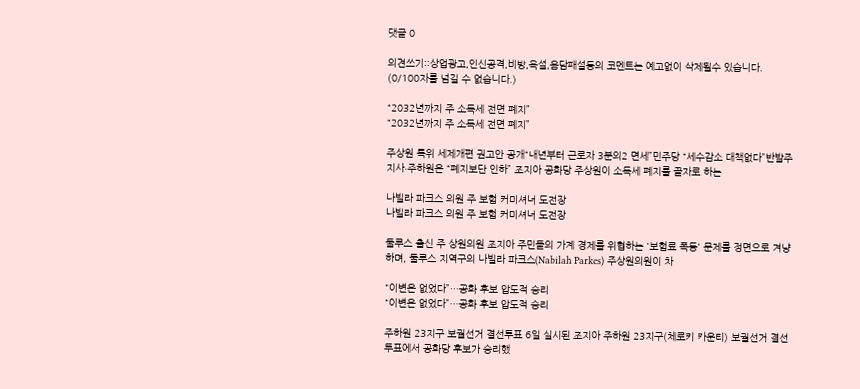댓글 0

의견쓰기::상업광고,인신공격,비방,욕설,음담패설등의 코멘트는 예고없이 삭제될수 있습니다. (0/100자를 넘길 수 없습니다.)

“2032년까지 주 소득세 전면 폐지”
“2032년까지 주 소득세 전면 폐지”

주상원 특위 세제개편 권고안 공개“내년부터 근로자 3분의2 면세”민주당 “세수감소 대책없다”반발주지사∙주하원은 “폐지보단 인하” 조지아 공화당 주상원이 소득세 폐지를 골자로 하는

나빌라 파크스 의원 주 보험 커미셔너 도전장
나빌라 파크스 의원 주 보험 커미셔너 도전장

둘루스 출신 주 상원의원 조지아 주민들의 가계 경제를 위협하는 '보험료 폭등' 문제를 정면으로 겨냥하며, 둘루스 지역구의 나빌라 파크스(Nabilah Parkes) 주상원의원이 차

"이변은 없었다”…공화 후보 압도적 승리
"이변은 없었다”…공화 후보 압도적 승리

주하원 23지구 보궐선거 결선투표 6일 실시된 조지아 주하원 23지구(체로키 카운티) 보궐선거 결선투표에서 공화당 후보가 승리했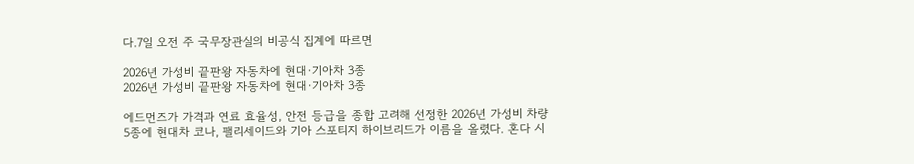다.7일 오전 주 국무장관실의 비공식 집계에 따르면

2026년 가성비 끝판왕 자동차에 현대·기아차 3종
2026년 가성비 끝판왕 자동차에 현대·기아차 3종

에드먼즈가 가격과 연료 효율성, 안전 등급을 종합 고려해 선정한 2026년 가성비 차량 5종에 현대차 코나, 팰리세이드와 기아 스포티지 하이브리드가 이름을 올렸다. 혼다 시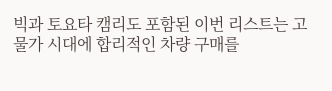빅과 토요타 캠리도 포함된 이번 리스트는 고물가 시대에 합리적인 차량 구매를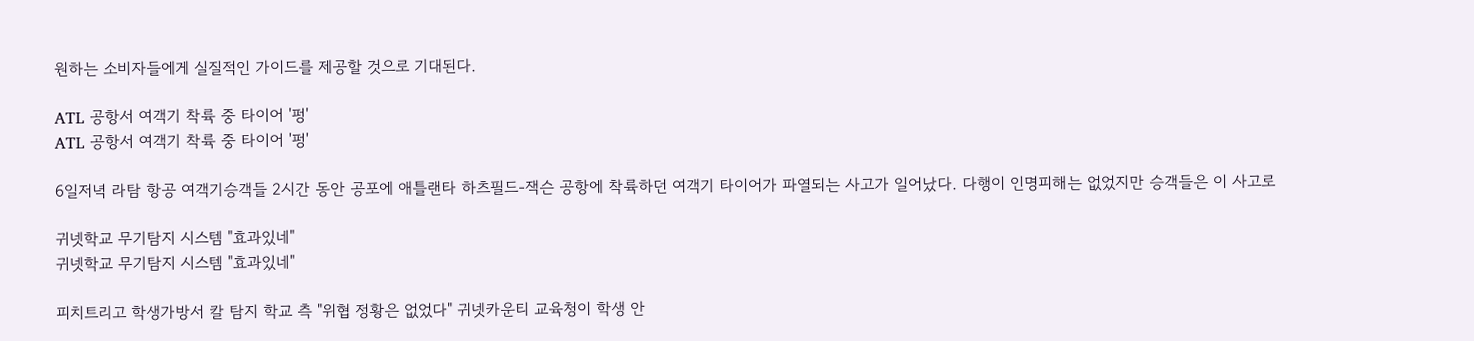원하는 소비자들에게 실질적인 가이드를 제공할 것으로 기대된다.

ATL 공항서 여객기 착륙 중 타이어 '펑'
ATL 공항서 여객기 착륙 중 타이어 '펑'

6일저녁 라탐 항공 여객기승객들 2시간 동안 공포에 애틀랜타 하츠필드-잭슨 공항에 착륙하던 여객기 타이어가 파열되는 사고가 일어났다. 다행이 인명피해는 없었지만 승객들은 이 사고로

귀넷학교 무기탐지 시스템 "효과있네"
귀넷학교 무기탐지 시스템 "효과있네"

피치트리고 학생가방서 칼 탐지 학교 측 "위협 정황은 없었다" 귀넷카운티 교육청이 학생 안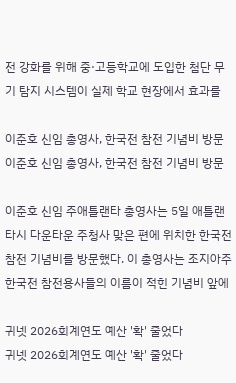전 강화를 위해 중·고등학교에 도입한 첨단 무기 탐지 시스템이 실제 학교 현장에서 효과를

이준호 신임 총영사, 한국전 참전 기념비 방문
이준호 신임 총영사, 한국전 참전 기념비 방문

이준호 신임 주애틀랜타 총영사는 5일 애틀랜타시 다운타운 주청사 맞은 편에 위치한 한국전 참전 기념비를 방문했다. 이 총영사는 조지아주 한국전 참전용사들의 이름이 적힌 기념비 앞에

귀넷 2026회계연도 예산 '확' 줄었다
귀넷 2026회계연도 예산 '확' 줄었다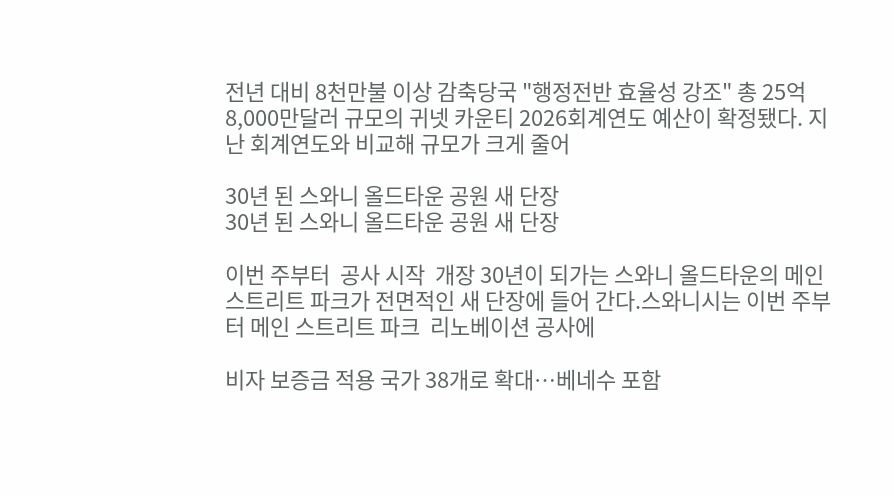전년 대비 8천만불 이상 감축당국 "행정전반 효율성 강조" 총 25억 8,000만달러 규모의 귀넷 카운티 2026회계연도 예산이 확정됐다. 지난 회계연도와 비교해 규모가 크게 줄어

30년 된 스와니 올드타운 공원 새 단장
30년 된 스와니 올드타운 공원 새 단장

이번 주부터  공사 시작  개장 30년이 되가는 스와니 올드타운의 메인 스트리트 파크가 전면적인 새 단장에 들어 간다.스와니시는 이번 주부터 메인 스트리트 파크  리노베이션 공사에

비자 보증금 적용 국가 38개로 확대…베네수 포함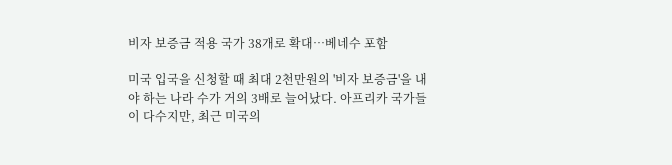비자 보증금 적용 국가 38개로 확대…베네수 포함

미국 입국을 신청할 때 최대 2천만원의 '비자 보증금'을 내야 하는 나라 수가 거의 3배로 늘어났다. 아프리카 국가들이 다수지만, 최근 미국의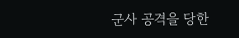군사 공격을 당한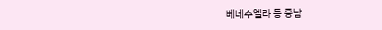베네수엘라 등 중남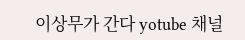이상무가 간다 yotube 채널